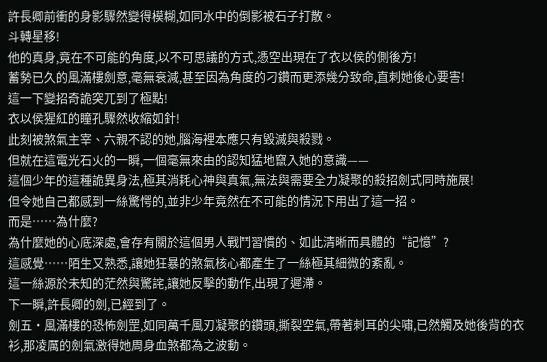許長卿前衝的身影驟然變得模糊,如同水中的倒影被石子打散。
斗轉星移!
他的真身,竟在不可能的角度,以不可思議的方式,憑空出現在了衣以侯的側後方!
蓄勢已久的風滿樓劍意,毫無衰減,甚至因為角度的刁鑽而更添幾分致命,直刺她後心要害!
這一下變招奇詭突兀到了極點!
衣以侯猩紅的瞳孔驟然收縮如針!
此刻被煞氣主宰、六親不認的她,腦海裡本應只有毀滅與殺戮。
但就在這電光石火的一瞬,一個毫無來由的認知猛地竄入她的意識——
這個少年的這種詭異身法,極其消耗心神與真氣,無法與需要全力凝聚的殺招劍式同時施展!
但令她自己都感到一絲驚愕的,並非少年竟然在不可能的情況下用出了這一招。
而是……為什麼?
為什麼她的心底深處,會存有關於這個男人戰鬥習慣的、如此清晰而具體的“記憶”?
這感覺……陌生又熟悉,讓她狂暴的煞氣核心都產生了一絲極其細微的紊亂。
這一絲源於未知的茫然與驚詫,讓她反擊的動作,出現了遲滯。
下一瞬,許長卿的劍,已經到了。
劍五·風滿樓的恐怖劍罡,如同萬千風刃凝聚的鑽頭,撕裂空氣,帶著刺耳的尖嘯,已然觸及她後背的衣衫,那凌厲的劍氣激得她周身血煞都為之波動。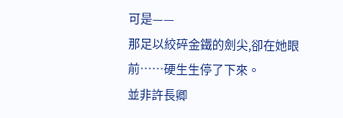可是——
那足以絞碎金鐵的劍尖,卻在她眼前……硬生生停了下來。
並非許長卿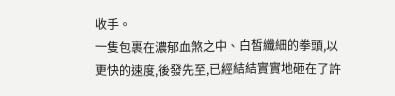收手。
一隻包裹在濃郁血煞之中、白皙纖細的拳頭,以更快的速度,後發先至,已經結結實實地砸在了許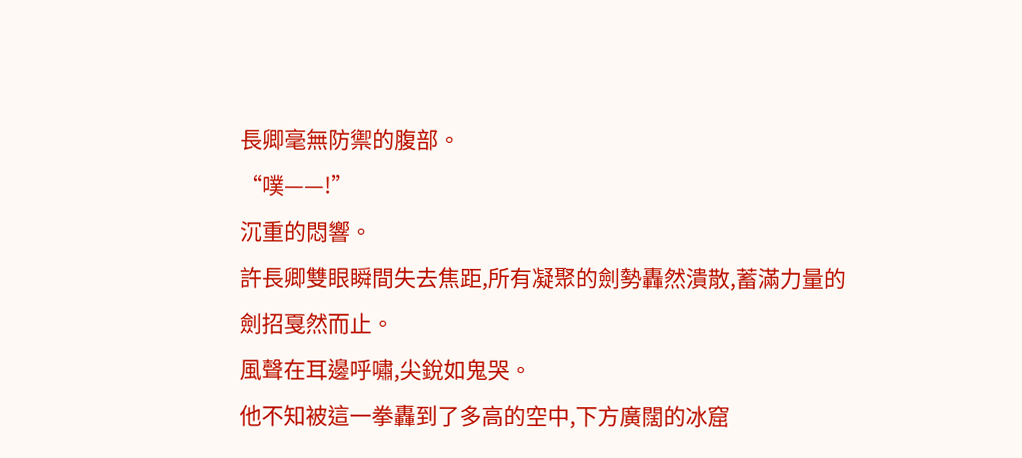長卿毫無防禦的腹部。
“噗——!”
沉重的悶響。
許長卿雙眼瞬間失去焦距,所有凝聚的劍勢轟然潰散,蓄滿力量的劍招戛然而止。
風聲在耳邊呼嘯,尖銳如鬼哭。
他不知被這一拳轟到了多高的空中,下方廣闊的冰窟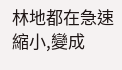林地都在急速縮小,變成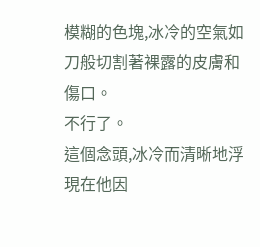模糊的色塊,冰冷的空氣如刀般切割著裸露的皮膚和傷口。
不行了。
這個念頭,冰冷而清晰地浮現在他因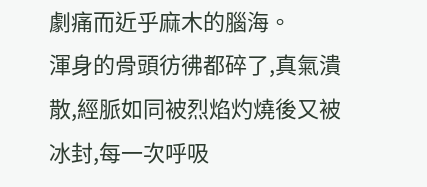劇痛而近乎麻木的腦海。
渾身的骨頭彷彿都碎了,真氣潰散,經脈如同被烈焰灼燒後又被冰封,每一次呼吸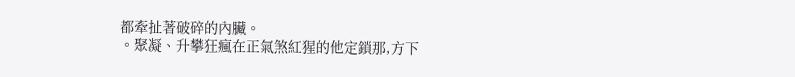都牽扯著破碎的內臟。
。聚凝、升攀狂瘋在正氣煞紅猩的他定鎖那,方下